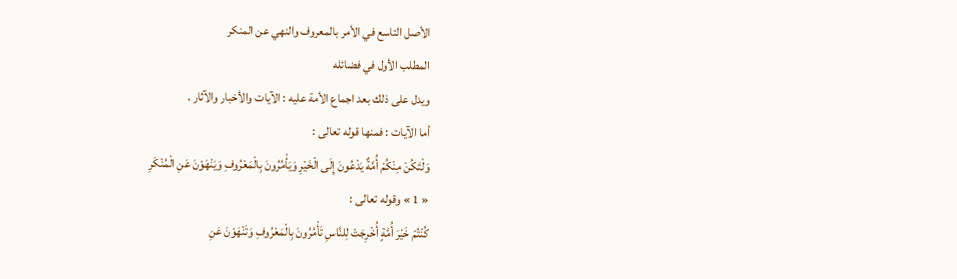الأصل التاسع في الأمر بالمعروف والنهي عن المنكر
المطلب الأول في فضائله
ويدل على ذلك بعد اجماع الأمة عليه : الآيات والأخبار والآثار .
أما الآيات : فمنها قوله تعالى :
وَلْتَكُنْ مِنْكُمْ أُمَّةٌ يَدْعُونَ إِلَى الْخَيْرِ وَيَأْمُرُونَ بِالْمَعْرُوفِ وَيَنْهَوْنَ عَنِ الْمُنْكَرِ
« 1 » وقوله تعالى :
كُنْتُمْ خَيْرَ أُمَّةٍ أُخْرِجَتْ لِلنَّاسِ تَأْمُرُونَ بِالْمَعْرُوفِ وَتَنْهَوْنَ عَنِ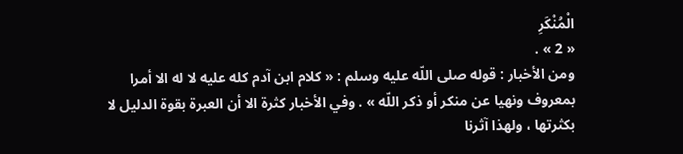الْمُنْكَرِ
« 2 » .
ومن الأخبار : قوله صلى اللّه عليه وسلم : « كلام ابن آدم كله عليه لا له الا أمرا بمعروف ونهيا عن منكر أو ذكر اللّه » . وفي الأخبار كثرة الا أن العبرة بقوة الدليل لا بكثرتها ، ولهذا آثرنا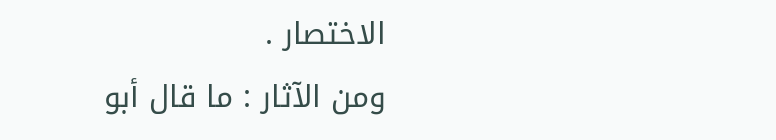الاختصار .
ومن الآثار : ما قال أبو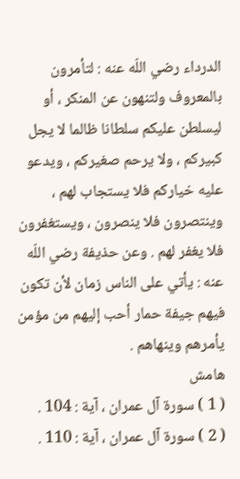الدرداء رضي اللّه عنه : لتأمرون بالمعروف ولتنهون عن المنكر ، أو ليسلطن عليكم سلطانا ظالما لا يجل كبيركم ، ولا يرحم صغيركم ، ويدعو عليه خياركم فلا يستجاب لهم ، وينتصرون فلا ينصرون ، ويستغفرون فلا يغفر لهم . وعن حذيفة رضي اللّه عنه : يأتي على الناس زمان لأن تكون فيهم جيفة حمار أحب إليهم من مؤمن يأمرهم وينهاهم .
هامش
( 1 ) سورة آل عمران ، آية : 104 .
( 2 ) سورة آل عمران ، آية : 110 .